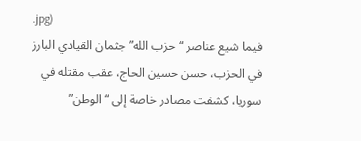.jpg)
فيما شيع عناصر “حزب الله” جثمان القيادي البارز في الحزب، حسن حسين الحاج، عقب مقتله في سوريا، كشفت مصادر خاصة إلى “الوطن”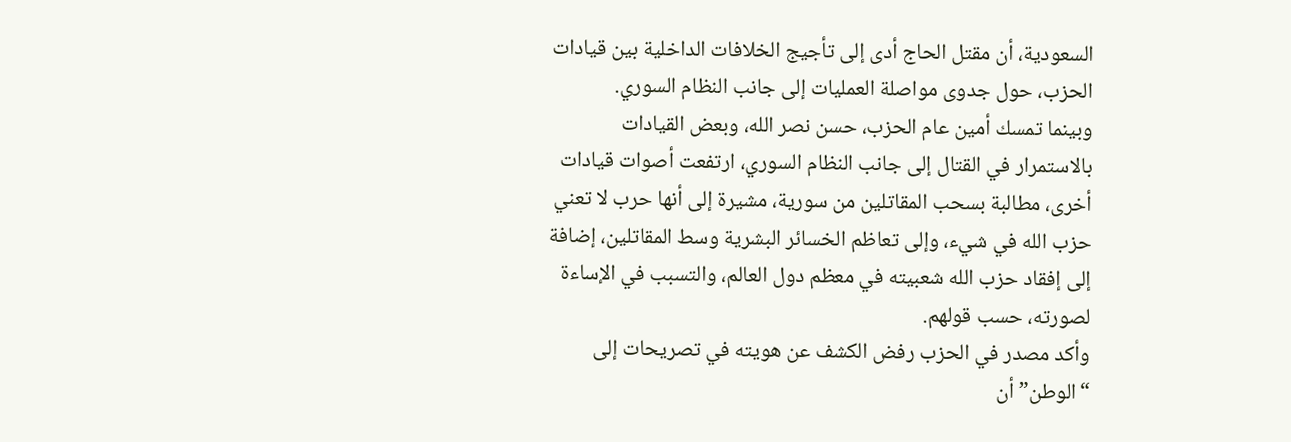السعودية، أن مقتل الحاج أدى إلى تأجيج الخلافات الداخلية بين قيادات الحزب، حول جدوى مواصلة العمليات إلى جانب النظام السوري.
وبينما تمسك أمين عام الحزب، حسن نصر الله، وبعض القيادات بالاستمرار في القتال إلى جانب النظام السوري، ارتفعت أصوات قيادات أخرى، مطالبة بسحب المقاتلين من سورية، مشيرة إلى أنها حرب لا تعني حزب الله في شيء، وإلى تعاظم الخسائر البشرية وسط المقاتلين، إضافة إلى إفقاد حزب الله شعبيته في معظم دول العالم، والتسبب في الإساءة لصورته، حسب قولهم.
وأكد مصدر في الحزب رفض الكشف عن هويته في تصريحات إلى “الوطن” أن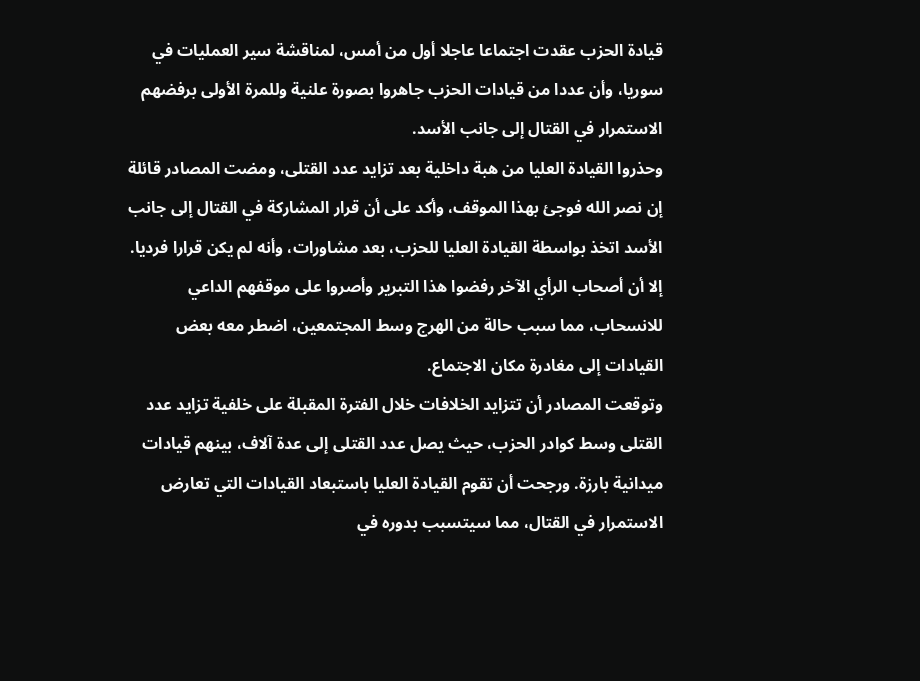قيادة الحزب عقدت اجتماعا عاجلا أول من أمس، لمناقشة سير العمليات في سوريا، وأن عددا من قيادات الحزب جاهروا بصورة علنية وللمرة الأولى برفضهم الاستمرار في القتال إلى جانب الأسد.
وحذروا القيادة العليا من هبة داخلية بعد تزايد عدد القتلى، ومضت المصادر قائلة إن نصر الله فوجئ بهذا الموقف، وأكد على أن قرار المشاركة في القتال إلى جانب الأسد اتخذ بواسطة القيادة العليا للحزب، بعد مشاورات، وأنه لم يكن قرارا فرديا. إلا أن أصحاب الرأي الآخر رفضوا هذا التبرير وأصروا على موقفهم الداعي للانسحاب، مما سبب حالة من الهرج وسط المجتمعين، اضطر معه بعض القيادات إلى مغادرة مكان الاجتماع.
وتوقعت المصادر أن تتزايد الخلافات خلال الفترة المقبلة على خلفية تزايد عدد القتلى وسط كوادر الحزب، حيث يصل عدد القتلى إلى عدة آلاف، بينهم قيادات ميدانية بارزة. ورجحت أن تقوم القيادة العليا باستبعاد القيادات التي تعارض الاستمرار في القتال، مما سيتسبب بدوره في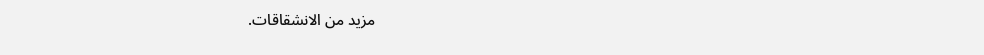مزيد من الانشقاقات.